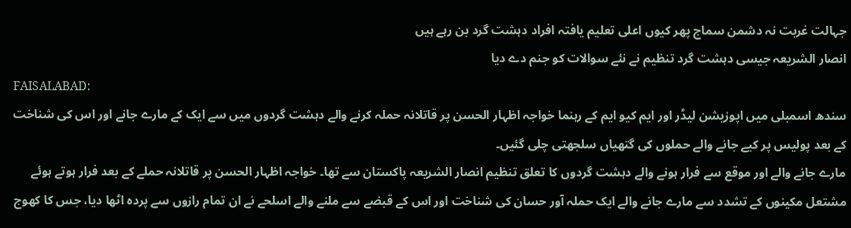جہالت غربت نہ دشمن سماج پھر کیوں اعلی تعلیم یافتہ افراد دہشت گرد بن رہے ہیں
انصار الشریعہ جیسی دہشت گرد تنظیم نے نئے سوالات کو جنم دے دیا
FAISALABAD:
سندھ اسمبلی میں اپوزیشن لیڈر اور ایم کیو ایم کے رہنما خواجہ اظہار الحسن پر قاتلانہ حملہ کرنے والے دہشت گردوں میں سے ایک کے مارے جانے اور اس کی شناخت کے بعد پولیس پر کیے جانے والے حملوں کی گتھیاں سلجھتی چلی گئیں۔
مارے جانے والے اور موقع سے فرار ہونے والے دہشت گردوں کا تعلق تنظیم انصار الشریعہ پاکستان سے تھا۔ خواجہ اظہار الحسن پر قاتلانہ حملے کے بعد فرار ہوتے ہوئے مشتعل مکینوں کے تشدد سے مارے جانے والے ایک حملہ آور حسان کی شناخت اور اس کے قبضے سے ملنے والے اسلحے نے ان تمام رازوں سے پردہ اٹھا دیا، جس کا کھوج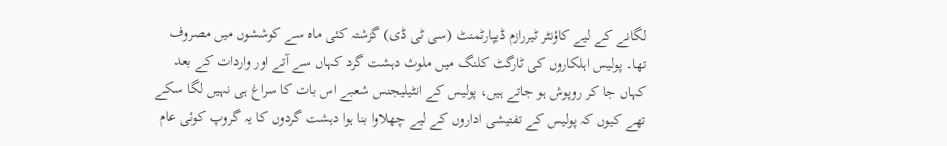لگانے کے لیے کاؤنٹر ٹیررازم ڈیپارٹمنٹ (سی ٹی ڈی) گزشتہ کئی ماہ سے کوششوں میں مصروف تھا۔ پولیس اہلکاروں کی ٹارگٹ کلنگ میں ملوث دہشت گرد کہاں سے آتے اور واردات کے بعد کہاں جا کر روپوش ہو جاتے ہیں، پولیس کے انٹیلیجنس شعبے اس بات کا سراغ ہی نہیں لگا سکے تھے کیوں کہ پولیس کے تفتیشی اداروں کے لیے چھلاوا بنا ہوا دہشت گردوں کا یہ گروپ کوئی عام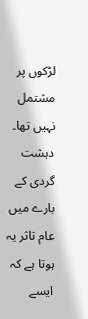لڑکوں پر مشتمل نہیں تھا۔
دہشت گردی کے بارے میں عام تاثر یہ ہوتا ہے کہ ایسے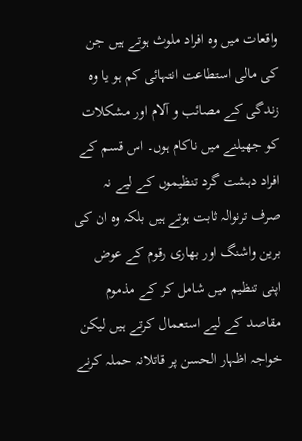واقعات میں وہ افراد ملوث ہوتے ہیں جن کی مالی استطاعت انتہائی کم ہو یا وہ زندگی کے مصائب و آلام اور مشکلات کو جھیلنے میں ناکام ہوں۔ اس قسم کے افراد دہشت گرد تنظیموں کے لیے نہ صرف ترنوالہ ثابت ہوتے ہیں بلکہ وہ ان کی برین واشنگ اور بھاری رقوم کے عوض اپنی تنظیم میں شامل کر کے مذموم مقاصد کے لیے استعمال کرتے ہیں لیکن خواجہ اظہار الحسن پر قاتلانہ حملہ کرنے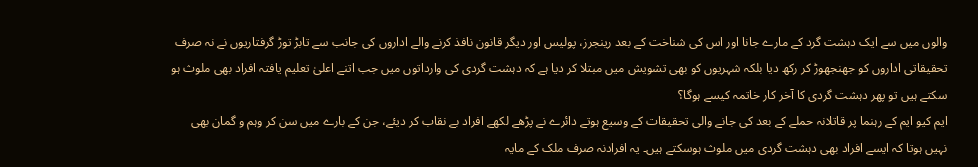والوں میں سے ایک دہشت گرد کے مارے جانا اور اس کی شناخت کے بعد رینجرز، پولیس اور دیگر قانون نافذ کرنے والے اداروں کی جانب سے تابڑ توڑ گرفتاریوں نے نہ صرف تحقیقاتی اداروں کو جھنجھوڑ کر رکھ دیا بلکہ شہریوں کو بھی تشویش میں مبتلا کر دیا ہے کہ دہشت گردی کی وارداتوں میں جب اتنے اعلیٰ تعلیم یافتہ افراد بھی ملوث ہو سکتے ہیں تو پھر دہشت گردی کا آخر کار خاتمہ کیسے ہوگا؟
ایم کیو ایم کے رہنما پر قاتلانہ حملے کے بعد کی جانے والی تحقیقات کے وسیع ہوتے دائرے نے پڑھے لکھے افراد بے نقاب کر دیئے، جن کے بارے میں سن کر وہم و گمان بھی نہیں ہوتا کہ ایسے افراد بھی دہشت گردی میں ملوث ہوسکتے ہیں۔ یہ افرادنہ صرف ملک کے مایہ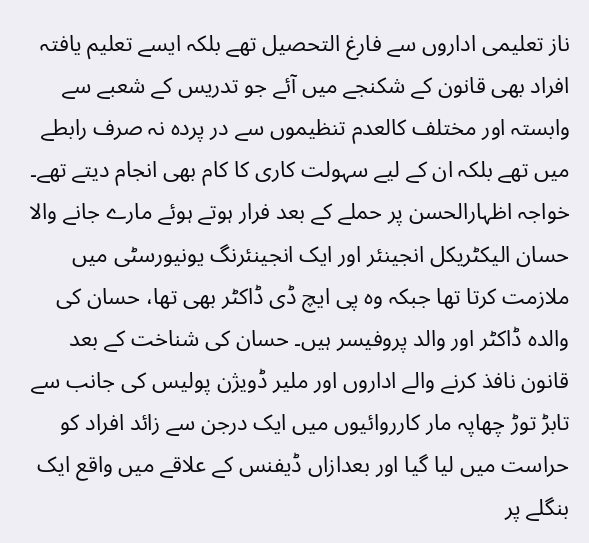ناز تعلیمی اداروں سے فارغ التحصیل تھے بلکہ ایسے تعلیم یافتہ افراد بھی قانون کے شکنجے میں آئے جو تدریس کے شعبے سے وابستہ اور مختلف کالعدم تنظیموں سے در پردہ نہ صرف رابطے میں تھے بلکہ ان کے لیے سہولت کاری کا کام بھی انجام دیتے تھے۔
خواجہ اظہارالحسن پر حملے کے بعد فرار ہوتے ہوئے مارے جانے والا حسان الیکٹریکل انجینئر اور ایک انجینئرنگ یونیورسٹی میں ملازمت کرتا تھا جبکہ وہ پی ایچ ڈی ڈاکٹر بھی تھا، حسان کی والدہ ڈاکٹر اور والد پروفیسر ہیں۔ حسان کی شناخت کے بعد قانون نافذ کرنے والے اداروں اور ملیر ڈویژن پولیس کی جانب سے تابڑ توڑ چھاپہ مار کارروائیوں میں ایک درجن سے زائد افراد کو حراست میں لیا گیا اور بعدازاں ڈیفنس کے علاقے میں واقع ایک بنگلے پر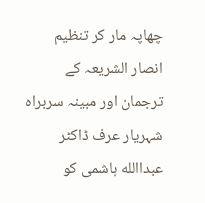چھاپہ مار کر تنظیم انصار الشریعہ کے ترجمان اور مبینہ سربراہ شہریار عرف ڈاکٹر عبداالله ہاشمی کو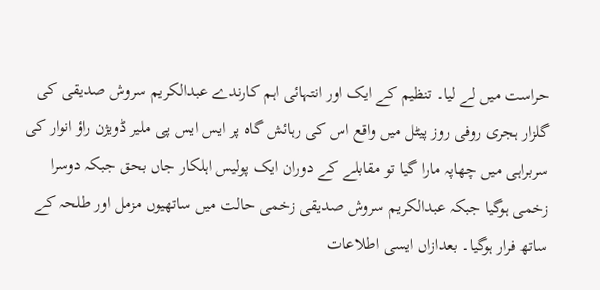حراست میں لے لیا۔ تنظیم کے ایک اور انتہائی اہم کارندے عبدالکریم سروش صدیقی کی گلزار ہجری روفی روز پیٹل میں واقع اس کی رہائش گاہ پر ایس ایس پی ملیر ڈویژن راؤ انوار کی سربراہی میں چھاپہ مارا گیا تو مقابلے کے دوران ایک پولیس اہلکار جاں بحق جبکہ دوسرا زخمی ہوگیا جبکہ عبدالکریم سروش صدیقی زخمی حالت میں ساتھیوں مزمل اور طلحہ کے ساتھ فرار ہوگیا۔ بعدازاں ایسی اطلاعات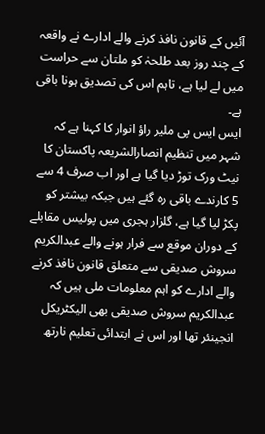آئیں کے قانون نافذ کرنے والے ادارے نے واقعہ کے چند روز بعد طلحہٰ کو ملتان سے حراست میں لے لیا ہے، تاہم اس کی تصدیق ہونا باقی ہے۔
ایس ایس پی ملیر راؤ انوار کا کہنا ہے کہ شہر میں تنظیم انصارالشریعہ پاکستان کا نیٹ ورک توڑ دیا گیا ہے اور اب صرف 4 سے 5 کارندے باقی رہ گئے ہیں جبکہ بیشتر کو پکڑ لیا گیا ہے، گلزار ہجری میں پولیس مقابلے کے دوران موقع سے فرار ہونے والے عبدالکریم سروش صدیقی سے متعلق قانون نافذ کرنے والے ادارے کو اہم معلومات ملی ہیں کہ عبدالکریم سروش صدیقی بھی الیکٹریکل انجینئر تھا اور اس نے ابتدائی تعلیم نارتھ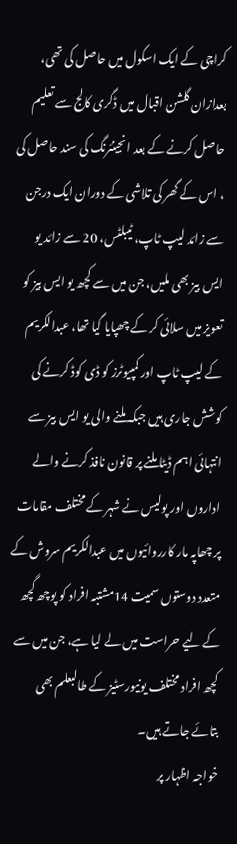کراچی کے ایک اسکول میں حاصل کی تھی، بعدازان گلشن اقبال میں ڈگری کالج سے تعلیم حاصل کرنے کے بعد انجینئرنگ کی سند حاصل کی ، اس کے گھر کی تلاشی کے دوران ایک درجن سے زائد لیپ ٹاپ، ٹیبلٹس، 20 سے زائد یو ایس بیز بھی ملیں، جن میں سے کچھ یو ایس بیز کو تعویز میں سلائی کر کے چھپایا گیا تھا، عبدالکریم کے لیپ ٹاپ اور کمپیوٹرز کو ڈی کوڈ کرنے کی کوشش جاری ہیں جبکہ ملنے والی یو ایس بیز سے انتہائی اہم ڈیٹا ملنے پر قانون نافذ کرنے والے اداروں اور پولیس نے شہر کے مختلف مقامات پر چھاپہ مار کارروائیوں میں عبدالکریم سروش کے متعدد دوستوں سمیت 14مشتبہ افراد کو پوچھ گچھ کے لیے حراست میں لے لیا ہے، جن میں سے کچھ افراد مختلف یونیورسٹیز کے طالبعلم بھی بتائے جاتے ہیں۔
خواجہ اظہار پر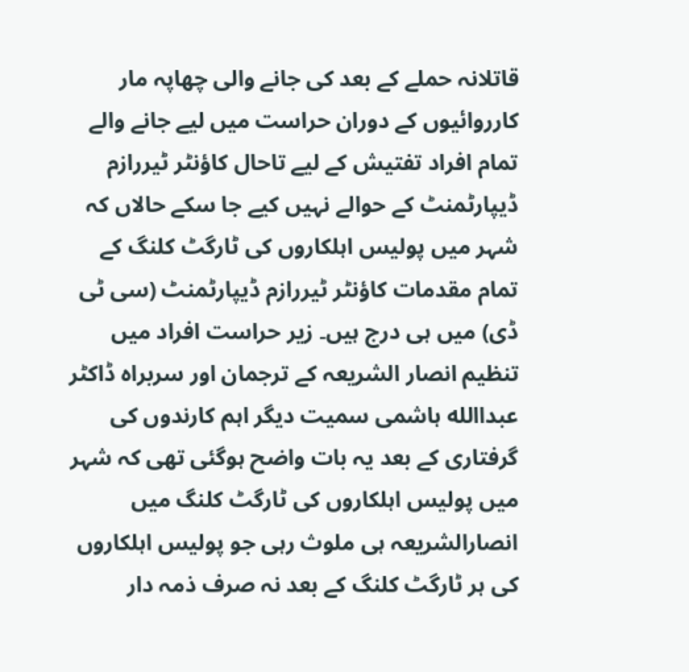قاتلانہ حملے کے بعد کی جانے والی چھاپہ مار کارروائیوں کے دوران حراست میں لیے جانے والے تمام افراد تفتیش کے لیے تاحال کاؤنٹر ٹیررازم ڈیپارٹمنٹ کے حوالے نہیں کیے جا سکے حالاں کہ شہر میں پولیس اہلکاروں کی ٹارگٹ کلنگ کے تمام مقدمات کاؤنٹر ٹیررازم ڈیپارٹمنٹ (سی ٹی ڈی) میں ہی درج ہیں۔ زیر حراست افراد میں تنظیم انصار الشریعہ کے ترجمان اور سربراہ ڈاکٹر عبداالله ہاشمی سمیت دیگر اہم کارندوں کی گرفتاری کے بعد یہ بات واضح ہوگئی تھی کہ شہر میں پولیس اہلکاروں کی ٹارگٹ کلنگ میں انصارالشریعہ ہی ملوث رہی جو پولیس اہلکاروں کی ہر ٹارگٹ کلنگ کے بعد نہ صرف ذمہ دار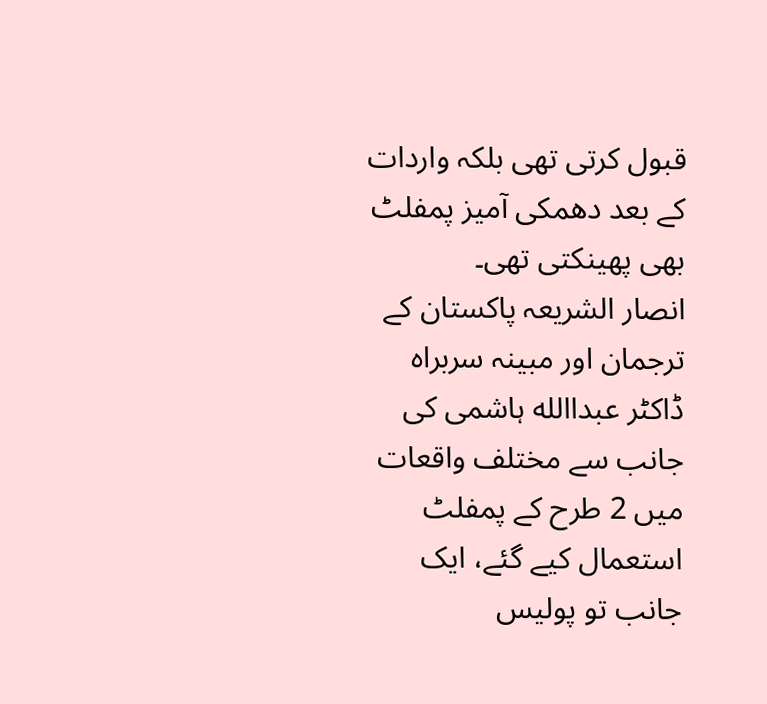قبول کرتی تھی بلکہ واردات کے بعد دھمکی آمیز پمفلٹ بھی پھینکتی تھی۔
انصار الشریعہ پاکستان کے ترجمان اور مبینہ سربراہ ڈاکٹر عبداالله ہاشمی کی جانب سے مختلف واقعات میں 2 طرح کے پمفلٹ استعمال کیے گئے، ایک جانب تو پولیس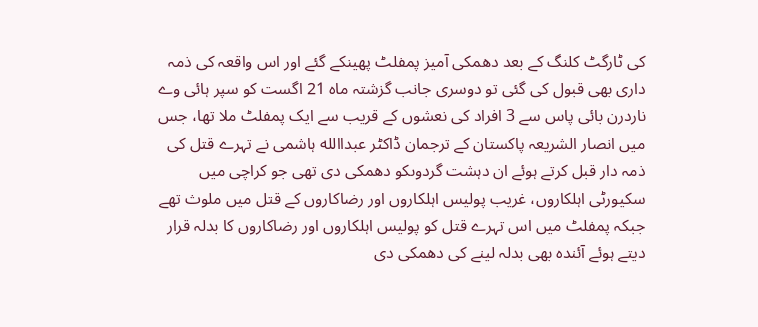کی ٹارگٹ کلنگ کے بعد دھمکی آمیز پمفلٹ پھینکے گئے اور اس واقعہ کی ذمہ داری بھی قبول کی گئی تو دوسری جانب گزشتہ ماہ 21 اگست کو سپر ہائی وے ناردرن بائی پاس سے 3 افراد کی نعشوں کے قریب سے ایک پمفلٹ ملا تھا، جس میں انصار الشریعہ پاکستان کے ترجمان ڈاکٹر عبداالله ہاشمی نے تہرے قتل کی ذمہ دار قبل کرتے ہوئے ان دہشت گردوںکو دھمکی دی تھی جو کراچی میں سکیورٹی اہلکاروں، غریب پولیس اہلکاروں اور رضاکاروں کے قتل میں ملوث تھے جبکہ پمفلٹ میں اس تہرے قتل کو پولیس اہلکاروں اور رضاکاروں کا بدلہ قرار دیتے ہوئے آئندہ بھی بدلہ لینے کی دھمکی دی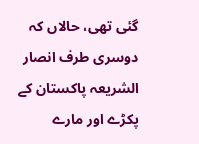گئی تھی، حالاں کہ دوسری طرف انصار الشریعہ پاکستان کے پکڑے اور مارے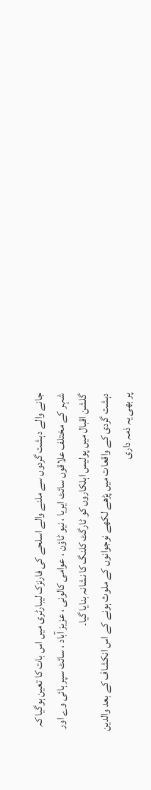جانے والے دہشت گردوں سے ملنے والے اسلحے کی فارنزک لیبارٹری میں اس بات کا تعین ہوگیا کہ شہر کے مختلف علاقوں سائٹ ایریا ، نیو ٹاؤن ، عوامی کالونی ، عزیز آباد ، سائٹ سپر ہائی وے اور گلشن اقبال میں پولیس اہلکاروں کو ٹارگٹ کلنگ کا نشانہ بنایا گیا۔
دہشت گردی کے واقعات میں پڑھے لکھے نوجوانوں کے ملوث ہونے کے اس انکشاف کے بعد والدین پر بھی یہ ذمہ داری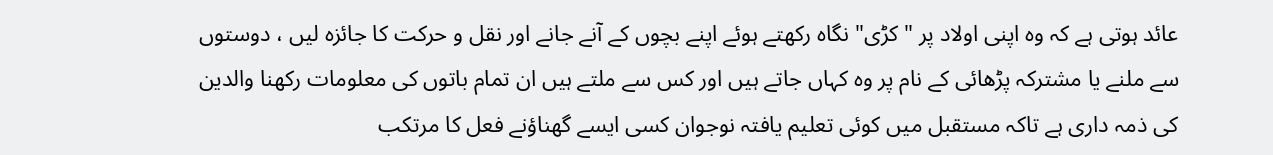عائد ہوتی ہے کہ وہ اپنی اولاد پر " کڑی" نگاہ رکھتے ہوئے اپنے بچوں کے آنے جانے اور نقل و حرکت کا جائزہ لیں ، دوستوں سے ملنے یا مشترکہ پڑھائی کے نام پر وہ کہاں جاتے ہیں اور کس سے ملتے ہیں ان تمام باتوں کی معلومات رکھنا والدین کی ذمہ داری ہے تاکہ مستقبل میں کوئی تعلیم یافتہ نوجوان کسی ایسے گھناؤنے فعل کا مرتکب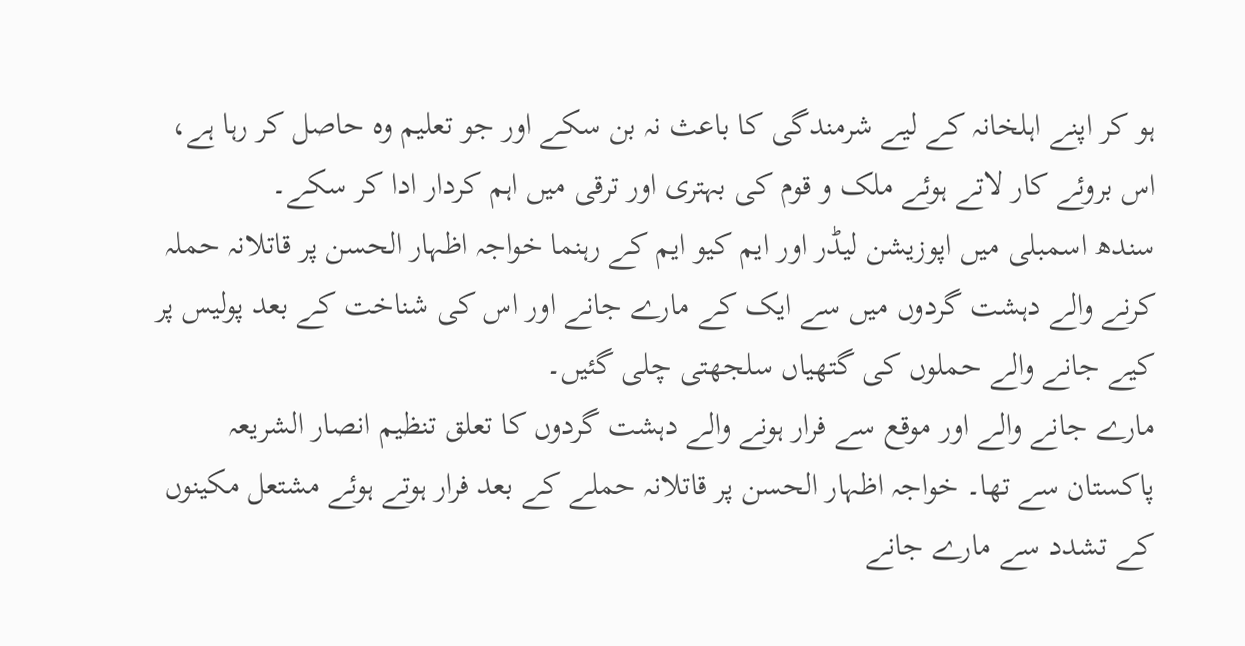ہو کر اپنے اہلخانہ کے لیے شرمندگی کا باعث نہ بن سکے اور جو تعلیم وہ حاصل کر رہا ہے، اس بروئے کار لاتے ہوئے ملک و قوم کی بہتری اور ترقی میں اہم کردار ادا کر سکے۔
سندھ اسمبلی میں اپوزیشن لیڈر اور ایم کیو ایم کے رہنما خواجہ اظہار الحسن پر قاتلانہ حملہ کرنے والے دہشت گردوں میں سے ایک کے مارے جانے اور اس کی شناخت کے بعد پولیس پر کیے جانے والے حملوں کی گتھیاں سلجھتی چلی گئیں۔
مارے جانے والے اور موقع سے فرار ہونے والے دہشت گردوں کا تعلق تنظیم انصار الشریعہ پاکستان سے تھا۔ خواجہ اظہار الحسن پر قاتلانہ حملے کے بعد فرار ہوتے ہوئے مشتعل مکینوں کے تشدد سے مارے جانے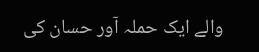والے ایک حملہ آور حسان کی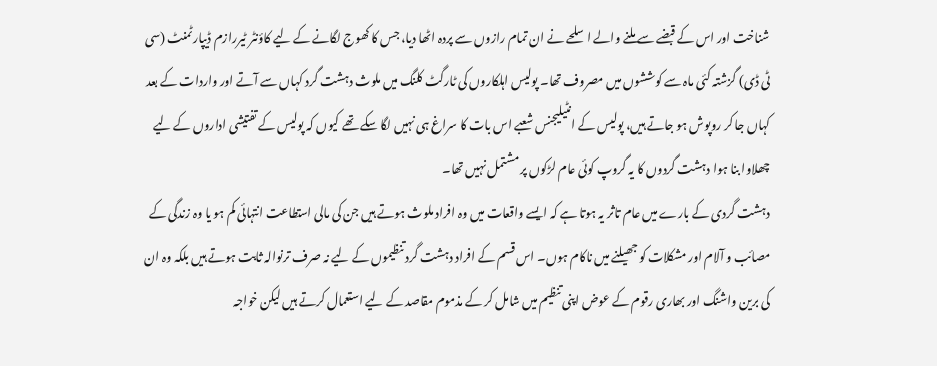شناخت اور اس کے قبضے سے ملنے والے اسلحے نے ان تمام رازوں سے پردہ اٹھا دیا، جس کا کھوج لگانے کے لیے کاؤنٹر ٹیررازم ڈیپارٹمنٹ (سی ٹی ڈی) گزشتہ کئی ماہ سے کوششوں میں مصروف تھا۔ پولیس اہلکاروں کی ٹارگٹ کلنگ میں ملوث دہشت گرد کہاں سے آتے اور واردات کے بعد کہاں جا کر روپوش ہو جاتے ہیں، پولیس کے انٹیلیجنس شعبے اس بات کا سراغ ہی نہیں لگا سکے تھے کیوں کہ پولیس کے تفتیشی اداروں کے لیے چھلاوا بنا ہوا دہشت گردوں کا یہ گروپ کوئی عام لڑکوں پر مشتمل نہیں تھا۔
دہشت گردی کے بارے میں عام تاثر یہ ہوتا ہے کہ ایسے واقعات میں وہ افراد ملوث ہوتے ہیں جن کی مالی استطاعت انتہائی کم ہو یا وہ زندگی کے مصائب و آلام اور مشکلات کو جھیلنے میں ناکام ہوں۔ اس قسم کے افراد دہشت گرد تنظیموں کے لیے نہ صرف ترنوالہ ثابت ہوتے ہیں بلکہ وہ ان کی برین واشنگ اور بھاری رقوم کے عوض اپنی تنظیم میں شامل کر کے مذموم مقاصد کے لیے استعمال کرتے ہیں لیکن خواجہ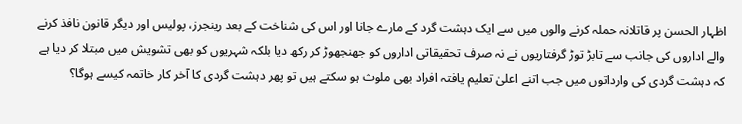اظہار الحسن پر قاتلانہ حملہ کرنے والوں میں سے ایک دہشت گرد کے مارے جانا اور اس کی شناخت کے بعد رینجرز، پولیس اور دیگر قانون نافذ کرنے والے اداروں کی جانب سے تابڑ توڑ گرفتاریوں نے نہ صرف تحقیقاتی اداروں کو جھنجھوڑ کر رکھ دیا بلکہ شہریوں کو بھی تشویش میں مبتلا کر دیا ہے کہ دہشت گردی کی وارداتوں میں جب اتنے اعلیٰ تعلیم یافتہ افراد بھی ملوث ہو سکتے ہیں تو پھر دہشت گردی کا آخر کار خاتمہ کیسے ہوگا؟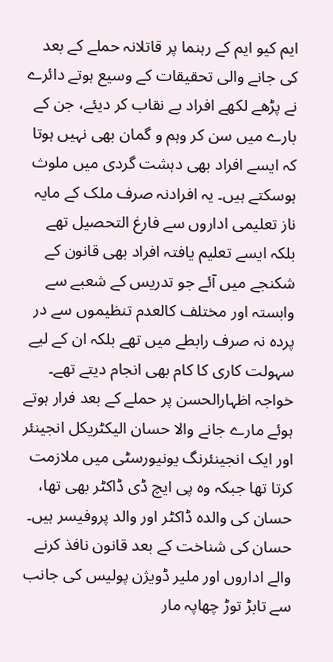ایم کیو ایم کے رہنما پر قاتلانہ حملے کے بعد کی جانے والی تحقیقات کے وسیع ہوتے دائرے نے پڑھے لکھے افراد بے نقاب کر دیئے، جن کے بارے میں سن کر وہم و گمان بھی نہیں ہوتا کہ ایسے افراد بھی دہشت گردی میں ملوث ہوسکتے ہیں۔ یہ افرادنہ صرف ملک کے مایہ ناز تعلیمی اداروں سے فارغ التحصیل تھے بلکہ ایسے تعلیم یافتہ افراد بھی قانون کے شکنجے میں آئے جو تدریس کے شعبے سے وابستہ اور مختلف کالعدم تنظیموں سے در پردہ نہ صرف رابطے میں تھے بلکہ ان کے لیے سہولت کاری کا کام بھی انجام دیتے تھے۔
خواجہ اظہارالحسن پر حملے کے بعد فرار ہوتے ہوئے مارے جانے والا حسان الیکٹریکل انجینئر اور ایک انجینئرنگ یونیورسٹی میں ملازمت کرتا تھا جبکہ وہ پی ایچ ڈی ڈاکٹر بھی تھا، حسان کی والدہ ڈاکٹر اور والد پروفیسر ہیں۔ حسان کی شناخت کے بعد قانون نافذ کرنے والے اداروں اور ملیر ڈویژن پولیس کی جانب سے تابڑ توڑ چھاپہ مار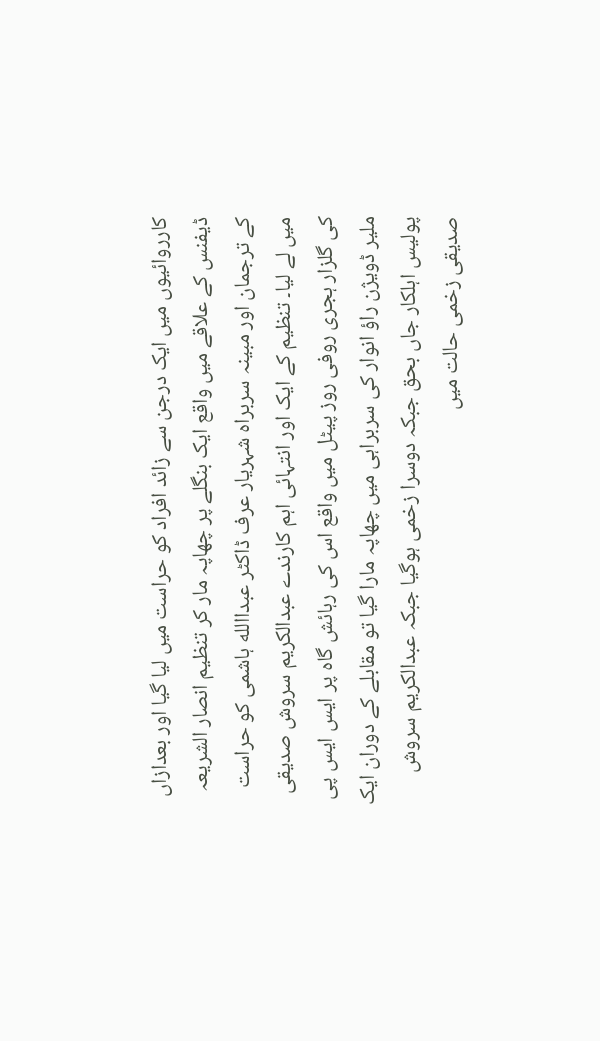کارروائیوں میں ایک درجن سے زائد افراد کو حراست میں لیا گیا اور بعدازاں ڈیفنس کے علاقے میں واقع ایک بنگلے پر چھاپہ مار کر تنظیم انصار الشریعہ کے ترجمان اور مبینہ سربراہ شہریار عرف ڈاکٹر عبداالله ہاشمی کو حراست میں لے لیا۔ تنظیم کے ایک اور انتہائی اہم کارندے عبدالکریم سروش صدیقی کی گلزار ہجری روفی روز پیٹل میں واقع اس کی رہائش گاہ پر ایس ایس پی ملیر ڈویژن راؤ انوار کی سربراہی میں چھاپہ مارا گیا تو مقابلے کے دوران ایک پولیس اہلکار جاں بحق جبکہ دوسرا زخمی ہوگیا جبکہ عبدالکریم سروش صدیقی زخمی حالت میں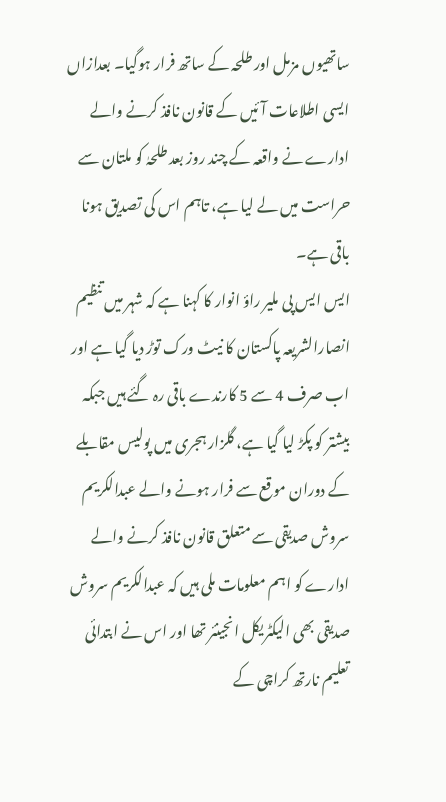ساتھیوں مزمل اور طلحہ کے ساتھ فرار ہوگیا۔ بعدازاں ایسی اطلاعات آئیں کے قانون نافذ کرنے والے ادارے نے واقعہ کے چند روز بعد طلحہٰ کو ملتان سے حراست میں لے لیا ہے، تاہم اس کی تصدیق ہونا باقی ہے۔
ایس ایس پی ملیر راؤ انوار کا کہنا ہے کہ شہر میں تنظیم انصارالشریعہ پاکستان کا نیٹ ورک توڑ دیا گیا ہے اور اب صرف 4 سے 5 کارندے باقی رہ گئے ہیں جبکہ بیشتر کو پکڑ لیا گیا ہے، گلزار ہجری میں پولیس مقابلے کے دوران موقع سے فرار ہونے والے عبدالکریم سروش صدیقی سے متعلق قانون نافذ کرنے والے ادارے کو اہم معلومات ملی ہیں کہ عبدالکریم سروش صدیقی بھی الیکٹریکل انجینئر تھا اور اس نے ابتدائی تعلیم نارتھ کراچی کے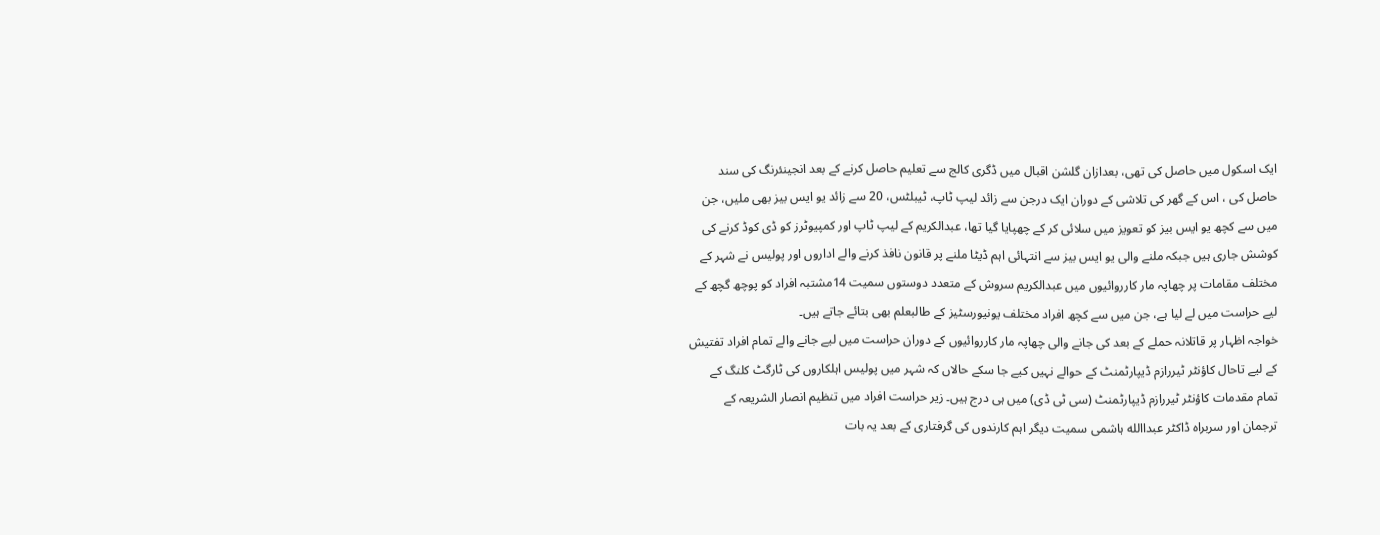ایک اسکول میں حاصل کی تھی، بعدازان گلشن اقبال میں ڈگری کالج سے تعلیم حاصل کرنے کے بعد انجینئرنگ کی سند حاصل کی ، اس کے گھر کی تلاشی کے دوران ایک درجن سے زائد لیپ ٹاپ، ٹیبلٹس، 20 سے زائد یو ایس بیز بھی ملیں، جن میں سے کچھ یو ایس بیز کو تعویز میں سلائی کر کے چھپایا گیا تھا، عبدالکریم کے لیپ ٹاپ اور کمپیوٹرز کو ڈی کوڈ کرنے کی کوشش جاری ہیں جبکہ ملنے والی یو ایس بیز سے انتہائی اہم ڈیٹا ملنے پر قانون نافذ کرنے والے اداروں اور پولیس نے شہر کے مختلف مقامات پر چھاپہ مار کارروائیوں میں عبدالکریم سروش کے متعدد دوستوں سمیت 14مشتبہ افراد کو پوچھ گچھ کے لیے حراست میں لے لیا ہے، جن میں سے کچھ افراد مختلف یونیورسٹیز کے طالبعلم بھی بتائے جاتے ہیں۔
خواجہ اظہار پر قاتلانہ حملے کے بعد کی جانے والی چھاپہ مار کارروائیوں کے دوران حراست میں لیے جانے والے تمام افراد تفتیش کے لیے تاحال کاؤنٹر ٹیررازم ڈیپارٹمنٹ کے حوالے نہیں کیے جا سکے حالاں کہ شہر میں پولیس اہلکاروں کی ٹارگٹ کلنگ کے تمام مقدمات کاؤنٹر ٹیررازم ڈیپارٹمنٹ (سی ٹی ڈی) میں ہی درج ہیں۔ زیر حراست افراد میں تنظیم انصار الشریعہ کے ترجمان اور سربراہ ڈاکٹر عبداالله ہاشمی سمیت دیگر اہم کارندوں کی گرفتاری کے بعد یہ بات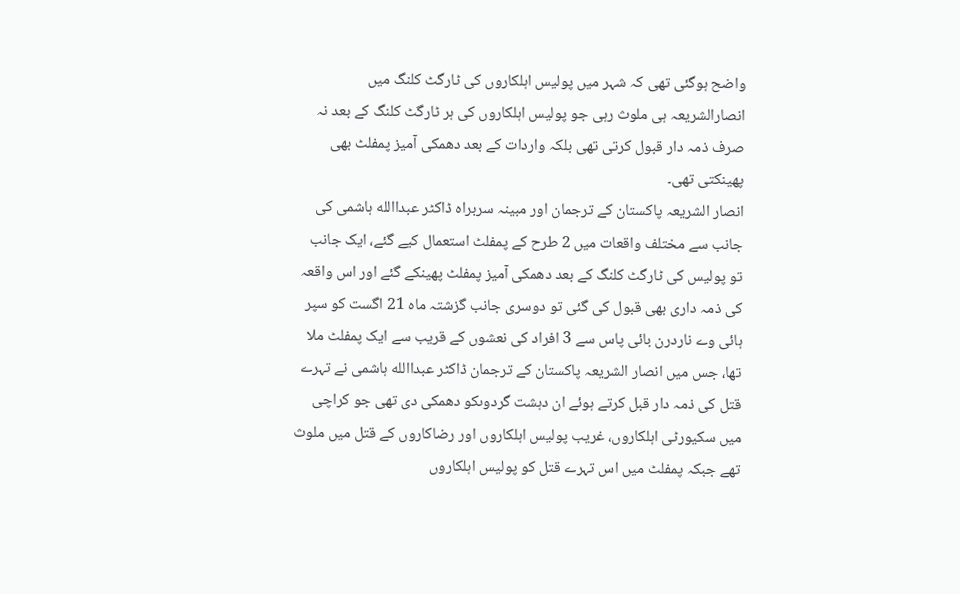واضح ہوگئی تھی کہ شہر میں پولیس اہلکاروں کی ٹارگٹ کلنگ میں انصارالشریعہ ہی ملوث رہی جو پولیس اہلکاروں کی ہر ٹارگٹ کلنگ کے بعد نہ صرف ذمہ دار قبول کرتی تھی بلکہ واردات کے بعد دھمکی آمیز پمفلٹ بھی پھینکتی تھی۔
انصار الشریعہ پاکستان کے ترجمان اور مبینہ سربراہ ڈاکٹر عبداالله ہاشمی کی جانب سے مختلف واقعات میں 2 طرح کے پمفلٹ استعمال کیے گئے، ایک جانب تو پولیس کی ٹارگٹ کلنگ کے بعد دھمکی آمیز پمفلٹ پھینکے گئے اور اس واقعہ کی ذمہ داری بھی قبول کی گئی تو دوسری جانب گزشتہ ماہ 21 اگست کو سپر ہائی وے ناردرن بائی پاس سے 3 افراد کی نعشوں کے قریب سے ایک پمفلٹ ملا تھا، جس میں انصار الشریعہ پاکستان کے ترجمان ڈاکٹر عبداالله ہاشمی نے تہرے قتل کی ذمہ دار قبل کرتے ہوئے ان دہشت گردوںکو دھمکی دی تھی جو کراچی میں سکیورٹی اہلکاروں، غریب پولیس اہلکاروں اور رضاکاروں کے قتل میں ملوث تھے جبکہ پمفلٹ میں اس تہرے قتل کو پولیس اہلکاروں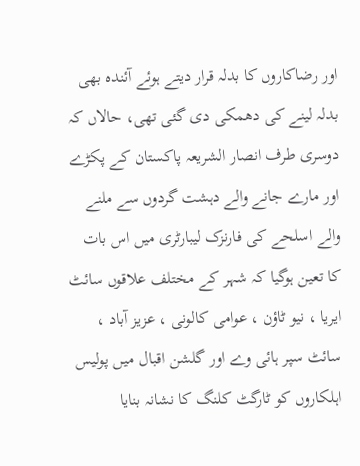اور رضاکاروں کا بدلہ قرار دیتے ہوئے آئندہ بھی بدلہ لینے کی دھمکی دی گئی تھی، حالاں کہ دوسری طرف انصار الشریعہ پاکستان کے پکڑے اور مارے جانے والے دہشت گردوں سے ملنے والے اسلحے کی فارنزک لیبارٹری میں اس بات کا تعین ہوگیا کہ شہر کے مختلف علاقوں سائٹ ایریا ، نیو ٹاؤن ، عوامی کالونی ، عزیز آباد ، سائٹ سپر ہائی وے اور گلشن اقبال میں پولیس اہلکاروں کو ٹارگٹ کلنگ کا نشانہ بنایا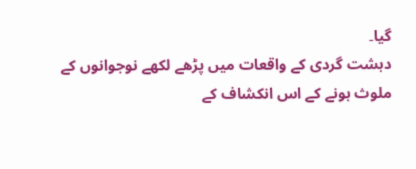گیا۔
دہشت گردی کے واقعات میں پڑھے لکھے نوجوانوں کے ملوث ہونے کے اس انکشاف کے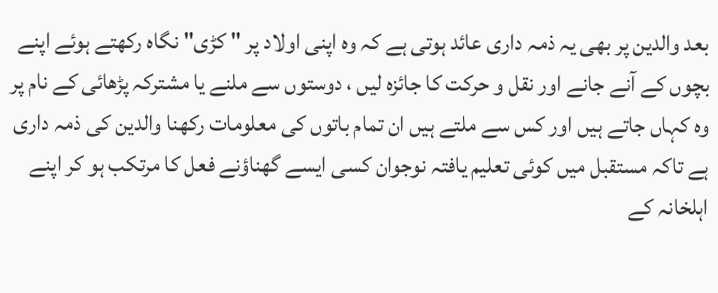بعد والدین پر بھی یہ ذمہ داری عائد ہوتی ہے کہ وہ اپنی اولاد پر " کڑی" نگاہ رکھتے ہوئے اپنے بچوں کے آنے جانے اور نقل و حرکت کا جائزہ لیں ، دوستوں سے ملنے یا مشترکہ پڑھائی کے نام پر وہ کہاں جاتے ہیں اور کس سے ملتے ہیں ان تمام باتوں کی معلومات رکھنا والدین کی ذمہ داری ہے تاکہ مستقبل میں کوئی تعلیم یافتہ نوجوان کسی ایسے گھناؤنے فعل کا مرتکب ہو کر اپنے اہلخانہ کے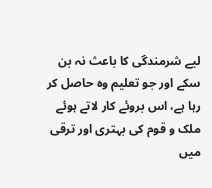لیے شرمندگی کا باعث نہ بن سکے اور جو تعلیم وہ حاصل کر رہا ہے، اس بروئے کار لاتے ہوئے ملک و قوم کی بہتری اور ترقی میں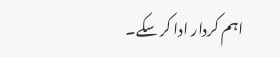اہم کردار ادا کر سکے۔